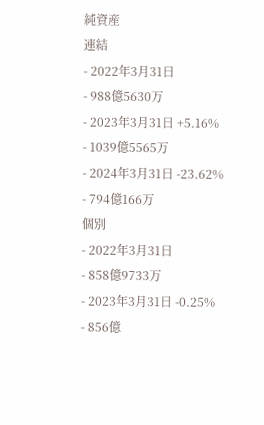純資産
連結
- 2022年3月31日
- 988億5630万
- 2023年3月31日 +5.16%
- 1039億5565万
- 2024年3月31日 -23.62%
- 794億166万
個別
- 2022年3月31日
- 858億9733万
- 2023年3月31日 -0.25%
- 856億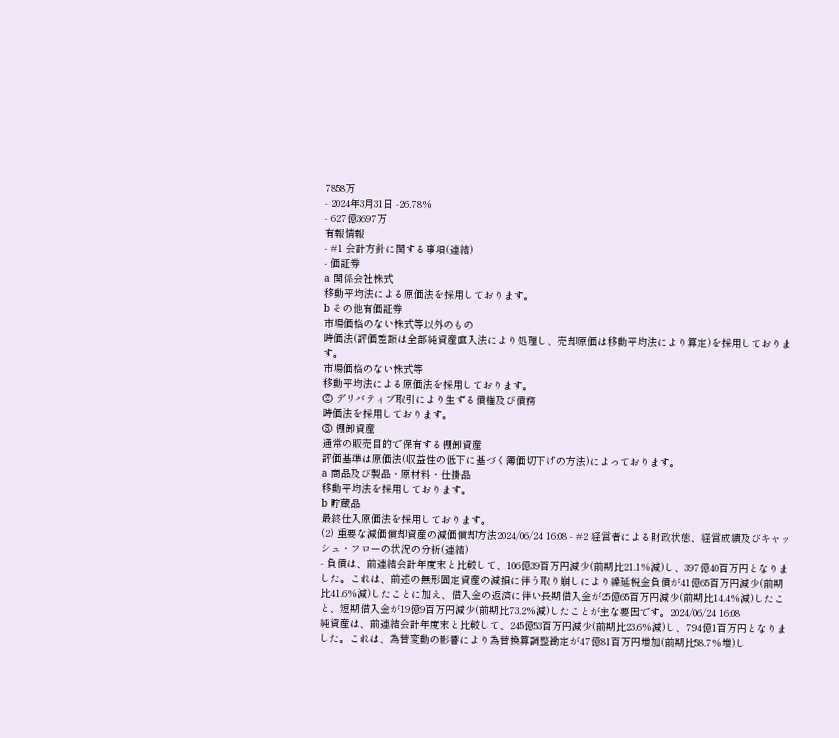7858万
- 2024年3月31日 -26.78%
- 627億3697万
有報情報
- #1 会計方針に関する事項(連結)
- 価証券
a 関係会社株式
移動平均法による原価法を採用しております。
b その他有価証券
市場価格のない株式等以外のもの
時価法(評価差額は全部純資産直入法により処理し、売却原価は移動平均法により算定)を採用しております。
市場価格のない株式等
移動平均法による原価法を採用しております。
② デリバティブ取引により生ずる債権及び債務
時価法を採用しております。
③ 棚卸資産
通常の販売目的で保有する棚卸資産
評価基準は原価法(収益性の低下に基づく簿価切下げの方法)によっております。
a 商品及び製品・原材料・仕掛品
移動平均法を採用しております。
b 貯蔵品
最終仕入原価法を採用しております。
(2) 重要な減価償却資産の減価償却方法2024/06/24 16:08 - #2 経営者による財政状態、経営成績及びキャッシュ・フローの状況の分析(連結)
- 負債は、前連結会計年度末と比較して、106億39百万円減少(前期比21.1%減)し、397億40百万円となりました。これは、前述の無形固定資産の減損に伴う取り崩しにより繰延税金負債が41億65百万円減少(前期比41.6%減)したことに加え、借入金の返済に伴い長期借入金が25億65百万円減少(前期比14.4%減)したこと、短期借入金が19億9百万円減少(前期比73.2%減)したことが主な要因です。2024/06/24 16:08
純資産は、前連結会計年度末と比較して、245億53百万円減少(前期比23.6%減)し、794億1百万円となりました。これは、為替変動の影響により為替換算調整勘定が47億81百万円増加(前期比58.7%増)し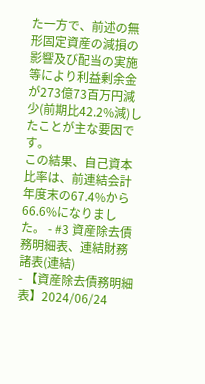た一方で、前述の無形固定資産の減損の影響及び配当の実施等により利益剰余金が273億73百万円減少(前期比42.2%減)したことが主な要因です。
この結果、自己資本比率は、前連結会計年度末の67.4%から66.6%になりました。 - #3 資産除去債務明細表、連結財務諸表(連結)
- 【資産除去債務明細表】2024/06/24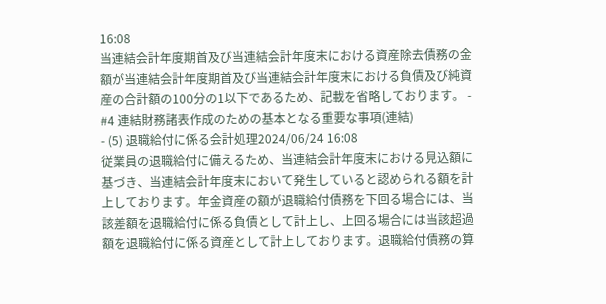16:08
当連結会計年度期首及び当連結会計年度末における資産除去債務の金額が当連結会計年度期首及び当連結会計年度末における負債及び純資産の合計額の100分の1以下であるため、記載を省略しております。 - #4 連結財務諸表作成のための基本となる重要な事項(連結)
- (5) 退職給付に係る会計処理2024/06/24 16:08
従業員の退職給付に備えるため、当連結会計年度末における見込額に基づき、当連結会計年度末において発生していると認められる額を計上しております。年金資産の額が退職給付債務を下回る場合には、当該差額を退職給付に係る負債として計上し、上回る場合には当該超過額を退職給付に係る資産として計上しております。退職給付債務の算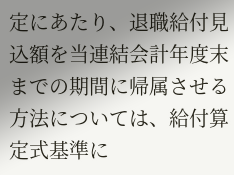定にあたり、退職給付見込額を当連結会計年度末までの期間に帰属させる方法については、給付算定式基準に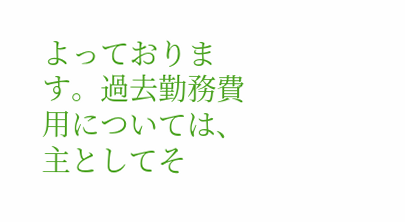よっております。過去勤務費用については、主としてそ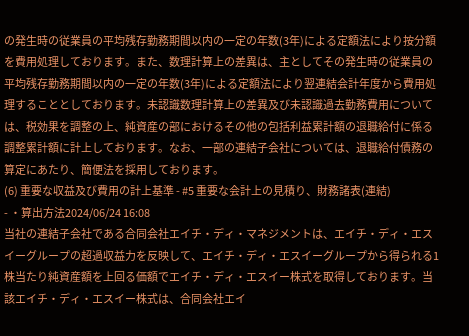の発生時の従業員の平均残存勤務期間以内の一定の年数(3年)による定額法により按分額を費用処理しております。また、数理計算上の差異は、主としてその発生時の従業員の平均残存勤務期間以内の一定の年数(3年)による定額法により翌連結会計年度から費用処理することとしております。未認識数理計算上の差異及び未認識過去勤務費用については、税効果を調整の上、純資産の部におけるその他の包括利益累計額の退職給付に係る調整累計額に計上しております。なお、一部の連結子会社については、退職給付債務の算定にあたり、簡便法を採用しております。
(6) 重要な収益及び費用の計上基準 - #5 重要な会計上の見積り、財務諸表(連結)
- ・算出方法2024/06/24 16:08
当社の連結子会社である合同会社エイチ・ディ・マネジメントは、エイチ・ディ・エスイーグループの超過収益力を反映して、エイチ・ディ・エスイーグループから得られる1株当たり純資産額を上回る価額でエイチ・ディ・エスイー株式を取得しております。当該エイチ・ディ・エスイー株式は、合同会社エイ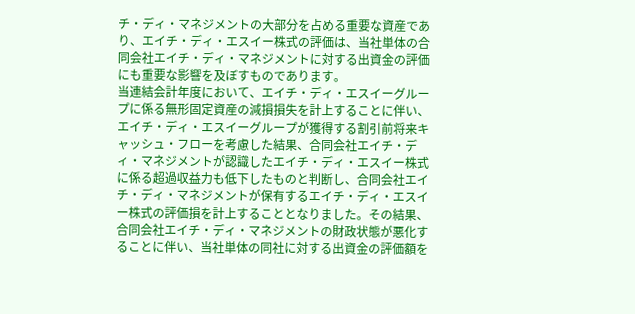チ・ディ・マネジメントの大部分を占める重要な資産であり、エイチ・ディ・エスイー株式の評価は、当社単体の合同会社エイチ・ディ・マネジメントに対する出資金の評価にも重要な影響を及ぼすものであります。
当連結会計年度において、エイチ・ディ・エスイーグループに係る無形固定資産の減損損失を計上することに伴い、エイチ・ディ・エスイーグループが獲得する割引前将来キャッシュ・フローを考慮した結果、合同会社エイチ・ディ・マネジメントが認識したエイチ・ディ・エスイー株式に係る超過収益力も低下したものと判断し、合同会社エイチ・ディ・マネジメントが保有するエイチ・ディ・エスイー株式の評価損を計上することとなりました。その結果、合同会社エイチ・ディ・マネジメントの財政状態が悪化することに伴い、当社単体の同社に対する出資金の評価額を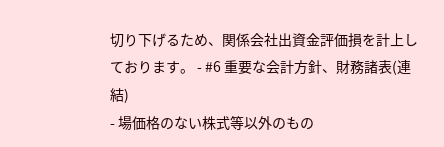切り下げるため、関係会社出資金評価損を計上しております。 - #6 重要な会計方針、財務諸表(連結)
- 場価格のない株式等以外のもの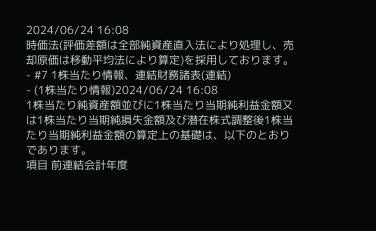2024/06/24 16:08
時価法(評価差額は全部純資産直入法により処理し、売却原価は移動平均法により算定)を採用しております。
- #7 1株当たり情報、連結財務諸表(連結)
- (1株当たり情報)2024/06/24 16:08
1株当たり純資産額並びに1株当たり当期純利益金額又は1株当たり当期純損失金額及び潜在株式調整後1株当たり当期純利益金額の算定上の基礎は、以下のとおりであります。
項目 前連結会計年度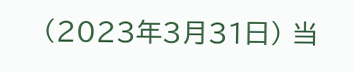(2023年3月31日) 当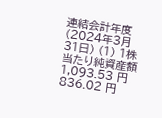連結会計年度(2024年3月31日) (1) 1株当たり純資産額 1,093.53 円 836.02 円